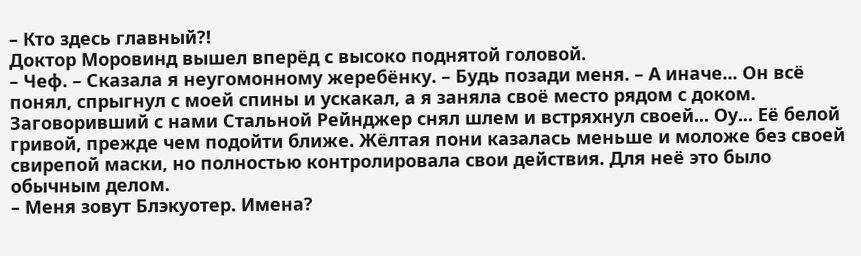– Кто здесь главный?!
Доктор Моровинд вышел вперёд с высоко поднятой головой.
– Чеф. – Сказала я неугомонному жеребёнку. – Будь позади меня. – А иначе... Он всё понял, спрыгнул с моей спины и ускакал, а я заняла своё место рядом с доком.
Заговоривший с нами Стальной Рейнджер снял шлем и встряхнул своей... Оу... Её белой гривой, прежде чем подойти ближе. Жёлтая пони казалась меньше и моложе без своей свирепой маски, но полностью контролировала свои действия. Для неё это было обычным делом.
– Меня зовут Блэкуотер. Имена?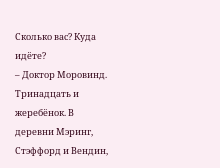Сколько вас? Куда идёте?
– Доктор Моровинд. Тринадцать и жеребёнок. В деревни Мэринг, Стэффорд и Вендин,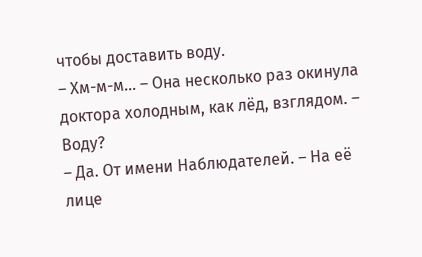чтобы доставить воду.
– Хм-м-м... – Она несколько раз окинула доктора холодным, как лёд, взглядом. – Воду?
– Да. От имени Наблюдателей. – На её лице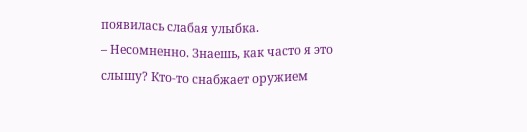появилась слабая улыбка.
– Несомненно. Знаешь, как часто я это слышу? Кто-то снабжает оружием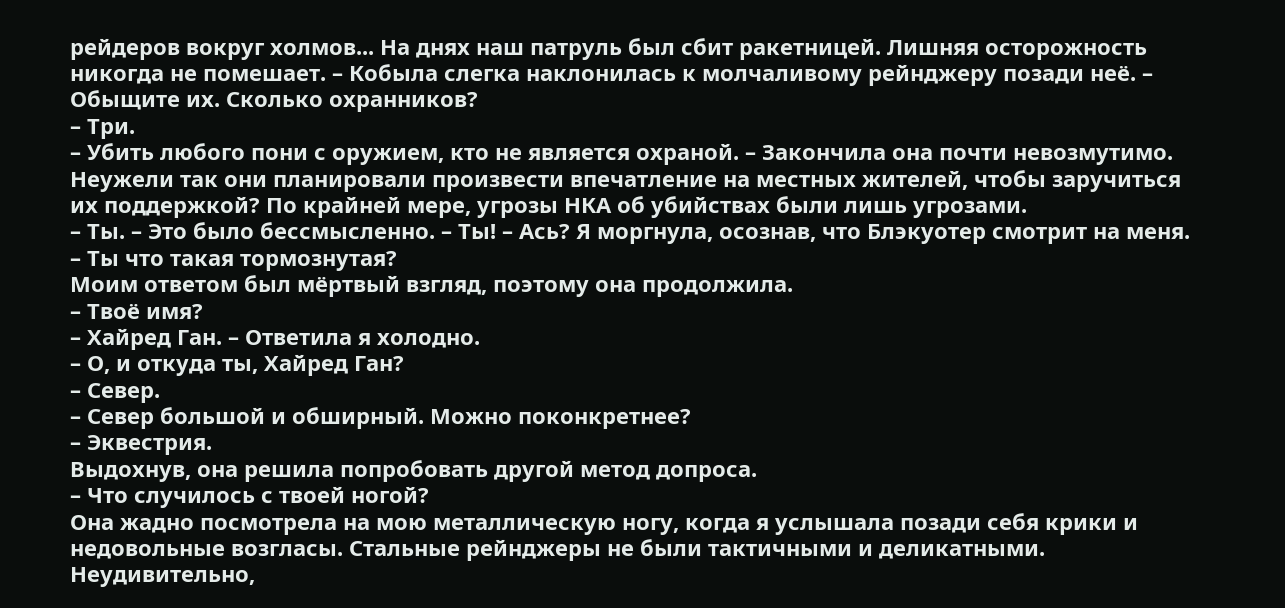рейдеров вокруг холмов... На днях наш патруль был сбит ракетницей. Лишняя осторожность никогда не помешает. – Кобыла слегка наклонилась к молчаливому рейнджеру позади неё. – Обыщите их. Сколько охранников?
– Три.
– Убить любого пони с оружием, кто не является охраной. – Закончила она почти невозмутимо. Неужели так они планировали произвести впечатление на местных жителей, чтобы заручиться их поддержкой? По крайней мере, угрозы НКА об убийствах были лишь угрозами.
– Ты. – Это было бессмысленно. – Ты! – Ась? Я моргнула, осознав, что Блэкуотер смотрит на меня.
– Ты что такая тормознутая?
Моим ответом был мёртвый взгляд, поэтому она продолжила.
– Твоё имя?
– Хайред Ган. – Ответила я холодно.
– О, и откуда ты, Хайред Ган?
– Север.
– Север большой и обширный. Можно поконкретнее?
– Эквестрия.
Выдохнув, она решила попробовать другой метод допроса.
– Что случилось с твоей ногой?
Она жадно посмотрела на мою металлическую ногу, когда я услышала позади себя крики и недовольные возгласы. Стальные рейнджеры не были тактичными и деликатными. Неудивительно,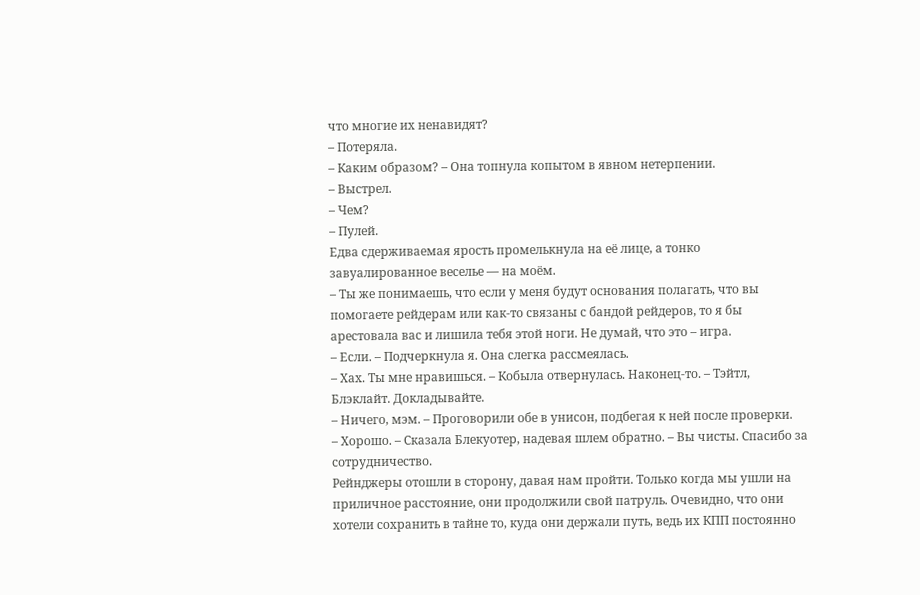что многие их ненавидят?
– Потеряла.
– Каким образом? – Она топнула копытом в явном нетерпении.
– Выстрел.
– Чем?
– Пулей.
Едва сдерживаемая ярость промелькнула на её лице, а тонко завуалированное веселье — на моём.
– Ты же понимаешь, что если у меня будут основания полагать, что вы помогаете рейдерам или как-то связаны с бандой рейдеров, то я бы арестовала вас и лишила тебя этой ноги. Не думай, что это – игра.
– Если. – Подчеркнула я. Она слегка рассмеялась.
– Хах. Ты мне нравишься. – Кобыла отвернулась. Наконец-то. – Тэйтл, Блэклайт. Докладывайте.
– Ничего, мэм. – Проговорили обе в унисон, подбегая к ней после проверки.
– Хорошо. – Сказала Блекуотер, надевая шлем обратно. – Вы чисты. Спасибо за сотрудничество.
Рейнджеры отошли в сторону, давая нам пройти. Только когда мы ушли на приличное расстояние, они продолжили свой патруль. Очевидно, что они хотели сохранить в тайне то, куда они держали путь, ведь их КПП постоянно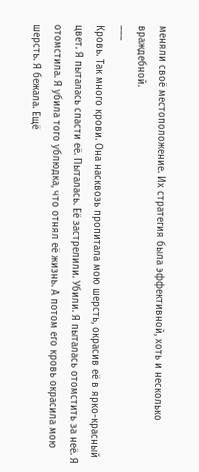меняли своё местоположение. Их стратегия была эффективной, хоть и несколько враждебной.
–––
Кровь. Так много крови. Она насквозь пропитала мою шерсть, окрасив её в ярко-красный цвет. Я пыталась спасти её. Пыталась. Её застрелили. Убили. Я пыталась отомстить за неё. Я отомстила. Я убила того ублюдка, что отнял её жизнь. А потом его кровь окрасила мою шерсть. Я бежала. Ещё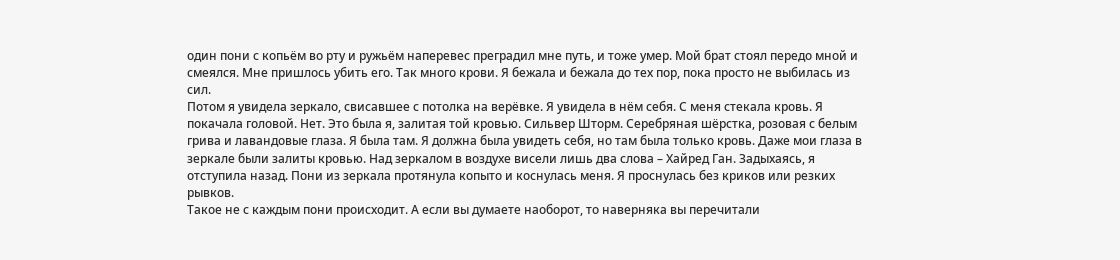один пони с копьём во рту и ружьём наперевес преградил мне путь, и тоже умер. Мой брат стоял передо мной и смеялся. Мне пришлось убить его. Так много крови. Я бежала и бежала до тех пор, пока просто не выбилась из сил.
Потом я увидела зеркало, свисавшее с потолка на верёвке. Я увидела в нём себя. С меня стекала кровь. Я покачала головой. Нет. Это была я, залитая той кровью. Сильвер Шторм. Серебряная шёрстка, розовая с белым грива и лавандовые глаза. Я была там. Я должна была увидеть себя, но там была только кровь. Даже мои глаза в зеркале были залиты кровью. Над зеркалом в воздухе висели лишь два слова – Хайред Ган. Задыхаясь, я отступила назад. Пони из зеркала протянула копыто и коснулась меня. Я проснулась без криков или резких рывков.
Такое не с каждым пони происходит. А если вы думаете наоборот, то наверняка вы перечитали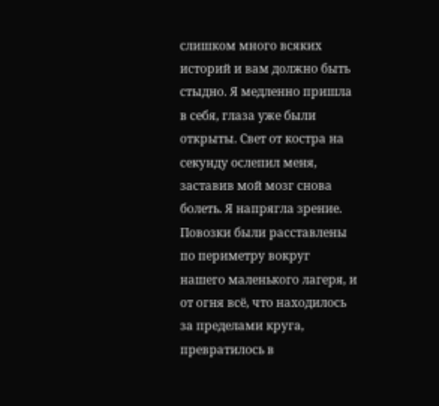слишком много всяких историй и вам должно быть стыдно. Я медленно пришла в себя, глаза уже были открыты. Свет от костра на секунду ослепил меня, заставив мой мозг снова болеть. Я напрягла зрение. Повозки были расставлены по периметру вокруг нашего маленького лагеря, и от огня всё, что находилось за пределами круга, превратилось в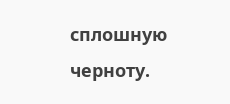сплошную черноту.